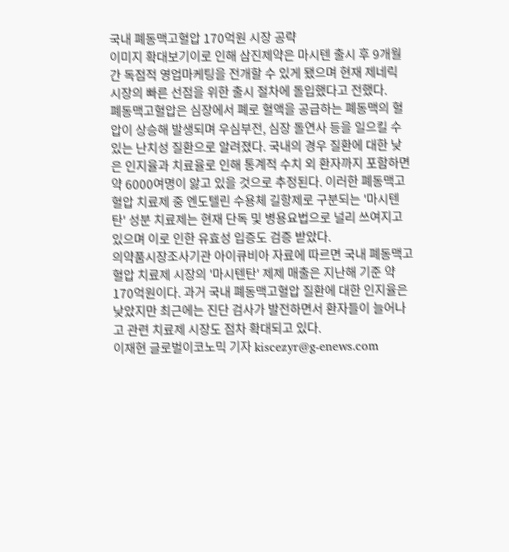국내 폐동맥고혈압 170억원 시장 공략
이미지 확대보기이로 인해 삼진제약은 마시텐 출시 후 9개월간 독점적 영업마케팅을 전개할 수 있게 됐으며 현재 제네릭 시장의 빠른 선점을 위한 출시 절차에 돌입했다고 전했다.
폐동맥고혈압은 심장에서 폐로 혈액을 공급하는 폐동맥의 혈압이 상승해 발생되며 우심부전, 심장 돌연사 등을 일으킬 수 있는 난치성 질환으로 알려졌다. 국내의 경우 질환에 대한 낮은 인지율과 치료율로 인해 통계적 수치 외 환자까지 포함하면 약 6000여명이 앓고 있을 것으로 추정된다. 이러한 폐동맥고혈압 치료제 중 엔도텔린 수용체 길항제로 구분되는 '마시텐탄' 성분 치료제는 현재 단독 및 병용요법으로 널리 쓰여지고 있으며 이로 인한 유효성 입증도 검증 받았다.
의약품시장조사기관 아이큐비아 자료에 따르면 국내 폐동맥고혈압 치료제 시장의 '마시텐탄' 제제 매출은 지난해 기준 약 170억원이다. 과거 국내 폐동맥고혈압 질환에 대한 인지율은 낮았지만 최근에는 진단 검사가 발전하면서 환자들이 늘어나고 관련 치료제 시장도 점차 확대되고 있다.
이재현 글로벌이코노믹 기자 kiscezyr@g-enews.com